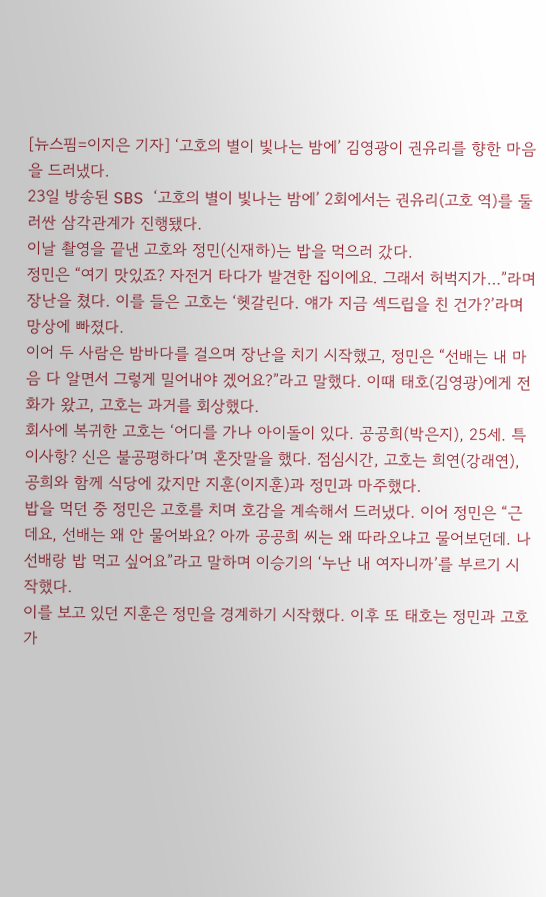[뉴스핌=이지은 기자] ‘고호의 별이 빛나는 밤에’ 김영광이 권유리를 향한 마음을 드러냈다.
23일 방송된 SBS ‘고호의 별이 빛나는 밤에’ 2회에서는 권유리(고호 역)를 둘러싼 삼각관계가 진행됐다.
이날 촬영을 끝낸 고호와 정민(신재하)는 밥을 먹으러 갔다.
정민은 “여기 맛있죠? 자전거 타다가 발견한 집이에요. 그래서 허벅지가…”라며 장난을 쳤다. 이를 들은 고호는 ‘헷갈린다. 얘가 지금 섹드립을 친 건가?’라며 망상에 빠졌다.
이어 두 사람은 밤바다를 걸으며 장난을 치기 시작했고, 정민은 “선배는 내 마음 다 알면서 그렇게 밀어내야 겠어요?”라고 말했다. 이때 태호(김영광)에게 전화가 왔고, 고호는 과거를 회상했다.
회사에 복귀한 고호는 ‘어디를 가나 아이돌이 있다. 공공희(박은지), 25세. 특이사항? 신은 불공평하다’며 혼잣말을 했다. 점심시간, 고호는 희연(강래연), 공희와 함께 식당에 갔지만 지훈(이지훈)과 정민과 마주했다.
밥을 먹던 중 정민은 고호를 치며 호감을 계속해서 드러냈다. 이어 정민은 “근데요, 선배는 왜 안 물어봐요? 아까 공공희 씨는 왜 따라오냐고 물어보던데. 나 선배랑 밥 먹고 싶어요”라고 말하며 이승기의 ‘누난 내 여자니까’를 부르기 시작했다.
이를 보고 있던 지훈은 정민을 경계하기 시작했다. 이후 또 태호는 정민과 고호가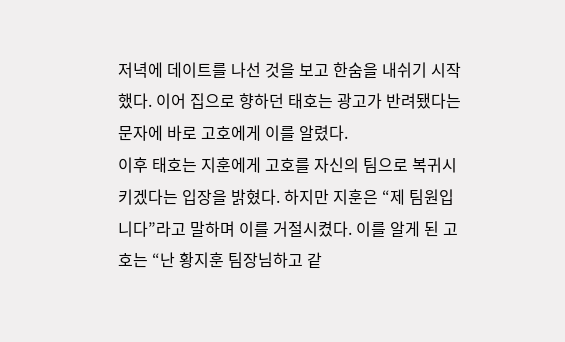저녁에 데이트를 나선 것을 보고 한숨을 내쉬기 시작했다. 이어 집으로 향하던 태호는 광고가 반려됐다는 문자에 바로 고호에게 이를 알렸다.
이후 태호는 지훈에게 고호를 자신의 팀으로 복귀시키겠다는 입장을 밝혔다. 하지만 지훈은 “제 팀원입니다”라고 말하며 이를 거절시켰다. 이를 알게 된 고호는 “난 황지훈 팀장님하고 같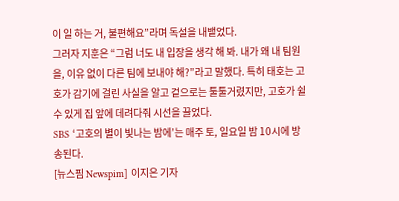이 일 하는 거, 불편해요”라며 독설을 내뱉었다.
그러자 지훈은 “그럼 너도 내 입장을 생각 해 봐. 내가 왜 내 팀원을, 이유 없이 다른 팀에 보내야 해?”라고 말했다. 특히 태호는 고호가 감기에 걸린 사실을 알고 겉으로는 툴툴거렸지만, 고호가 쉴 수 있게 집 앞에 데려다줘 시선을 끌었다.
SBS ‘고호의 별이 빛나는 밤에’는 매주 토, 일요일 밤 10시에 방송된다.
[뉴스핌 Newspim] 이지은 기자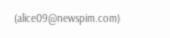(alice09@newspim.com)